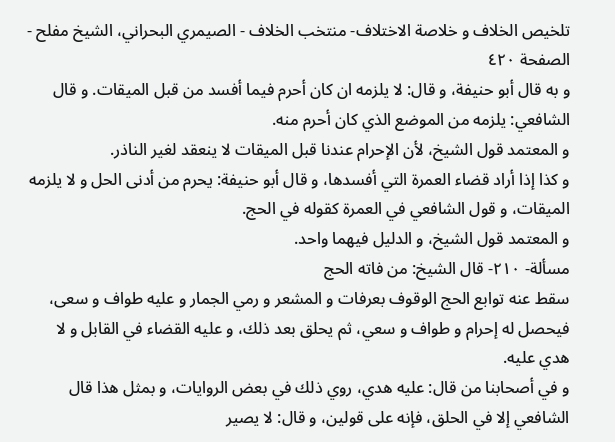تلخيص الخلاف و خلاصة الاختلاف- منتخب الخلاف - الصيمري البحراني، الشيخ مفلح - الصفحة ٤٢٠
و به قال أبو حنيفة، و قال: لا يلزمه ان كان أحرم فيما أفسد من قبل الميقات. و قال الشافعي: يلزمه من الموضع الذي كان أحرم منه.
و المعتمد قول الشيخ، لأن الإحرام عندنا قبل الميقات لا ينعقد لغير الناذر.
و كذا إذا أراد قضاء العمرة التي أفسدها، و قال أبو حنيفة: يحرم من أدنى الحل و لا يلزمه الميقات، و قول الشافعي في العمرة كقوله في الحج.
و المعتمد قول الشيخ، و الدليل فيهما واحد.
مسألة- ٢١٠- قال الشيخ: من فاته الحج
سقط عنه توابع الحج الوقوف بعرفات و المشعر و رمي الجمار و عليه طواف و سعى، فيحصل له إحرام و طواف و سعي، ثم يحلق بعد ذلك، و عليه القضاء في القابل و لا هدي عليه.
و في أصحابنا من قال: عليه هدي، روي ذلك في بعض الروايات، و بمثل هذا قال الشافعي إلا في الحلق، فإنه على قولين، و قال: لا يصير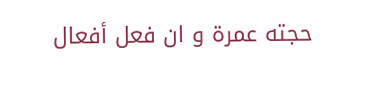حجته عمرة و ان فعل أفعال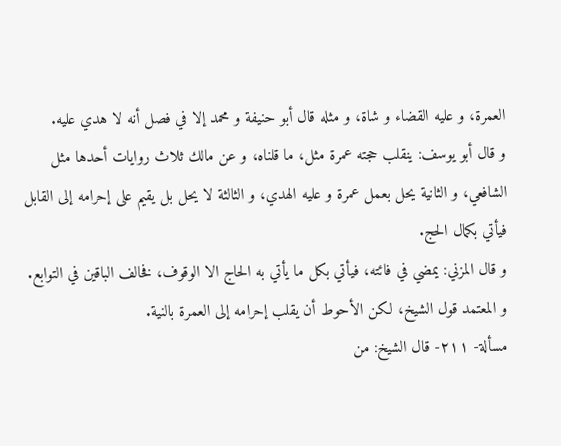العمرة، و عليه القضاء و شاة، و مثله قال أبو حنيفة و محمد إلا في فصل أنه لا هدي عليه.
و قال أبو يوسف: ينقلب حجته عمرة مثل، ما قلناه، و عن مالك ثلاث روايات أحدها مثل الشافعي، و الثانية يحل بعمل عمرة و عليه الهدي، و الثالثة لا يحل بل يقيم على إحرامه إلى القابل فيأتي بكمال الحج.
و قال المزني: يمضي في فائته، فيأتي بكل ما يأتي به الحاج الا الوقوف، فخالف الباقين في التوابع.
و المعتمد قول الشيخ، لكن الأحوط أن يقلب إحرامه إلى العمرة بالنية.
مسألة- ٢١١- قال الشيخ: من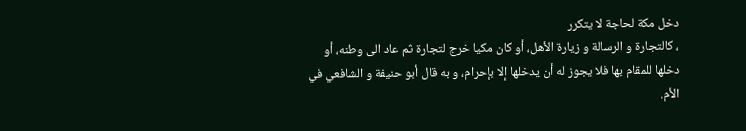دخل مكة لحاجة لا يتكرر
، كالتجارة و الرسالة و زيارة الأهل، أو كان مكيا خرج لتجارة ثم عاد الى وطنه، أو دخلها للمقام بها فلا يجوز له أن يدخلها إلا بإحرام، و به قال أبو حنيفة و الشافعي في الأم.